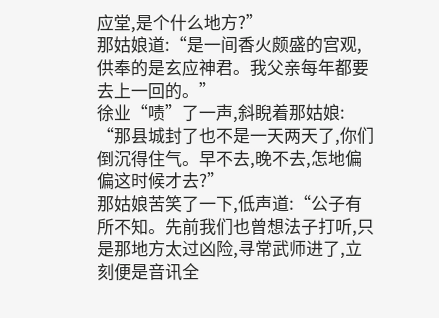应堂,是个什么地方?”
那姑娘道:“是一间香火颇盛的宫观,供奉的是玄应神君。我父亲每年都要去上一回的。”
徐业“啧”了一声,斜睨着那姑娘:
“那县城封了也不是一天两天了,你们倒沉得住气。早不去,晚不去,怎地偏偏这时候才去?”
那姑娘苦笑了一下,低声道:“公子有所不知。先前我们也曾想法子打听,只是那地方太过凶险,寻常武师进了,立刻便是音讯全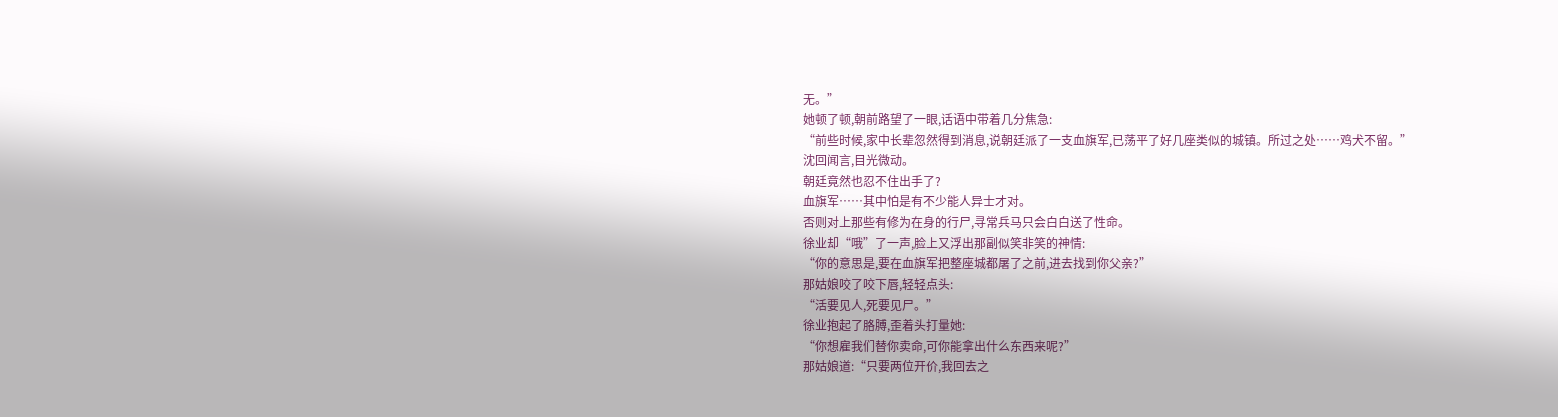无。”
她顿了顿,朝前路望了一眼,话语中带着几分焦急:
“前些时候,家中长辈忽然得到消息,说朝廷派了一支血旗军,已荡平了好几座类似的城镇。所过之处……鸡犬不留。”
沈回闻言,目光微动。
朝廷竟然也忍不住出手了?
血旗军……其中怕是有不少能人异士才对。
否则对上那些有修为在身的行尸,寻常兵马只会白白送了性命。
徐业却“哦”了一声,脸上又浮出那副似笑非笑的神情:
“你的意思是,要在血旗军把整座城都屠了之前,进去找到你父亲?”
那姑娘咬了咬下唇,轻轻点头:
“活要见人,死要见尸。”
徐业抱起了胳膊,歪着头打量她:
“你想雇我们替你卖命,可你能拿出什么东西来呢?”
那姑娘道:“只要两位开价,我回去之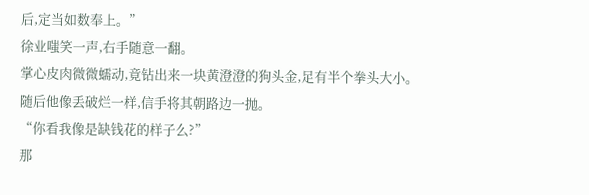后,定当如数奉上。”
徐业嗤笑一声,右手随意一翻。
掌心皮肉微微蠕动,竟钻出来一块黄澄澄的狗头金,足有半个拳头大小。
随后他像丢破烂一样,信手将其朝路边一抛。
“你看我像是缺钱花的样子么?”
那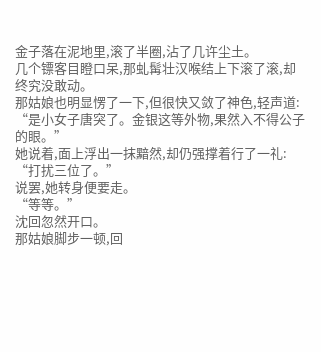金子落在泥地里,滚了半圈,沾了几许尘土。
几个镖客目瞪口呆,那虬髯壮汉喉结上下滚了滚,却终究没敢动。
那姑娘也明显愣了一下,但很快又敛了神色,轻声道:
“是小女子唐突了。金银这等外物,果然入不得公子的眼。”
她说着,面上浮出一抹黯然,却仍强撑着行了一礼:
“打扰三位了。”
说罢,她转身便要走。
“等等。”
沈回忽然开口。
那姑娘脚步一顿,回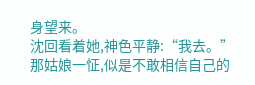身望来。
沈回看着她,神色平静:“我去。”
那姑娘一怔,似是不敢相信自己的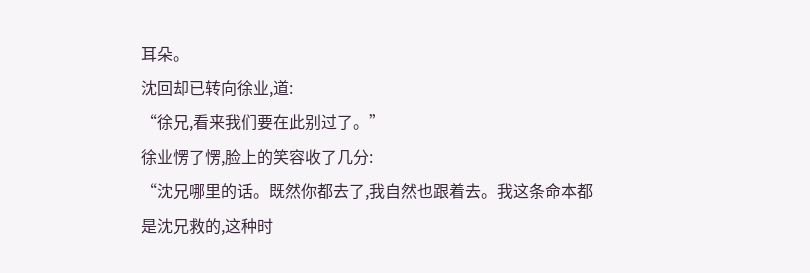耳朵。
沈回却已转向徐业,道:
“徐兄,看来我们要在此别过了。”
徐业愣了愣,脸上的笑容收了几分:
“沈兄哪里的话。既然你都去了,我自然也跟着去。我这条命本都是沈兄救的,这种时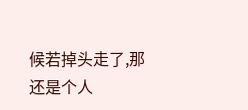候若掉头走了,那还是个人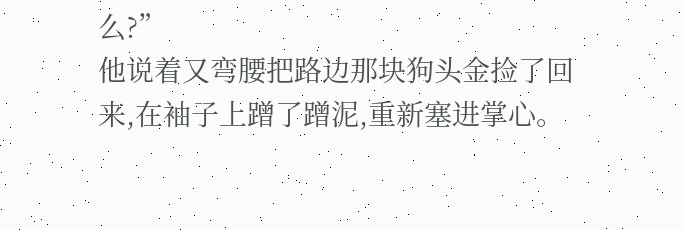么?”
他说着又弯腰把路边那块狗头金捡了回来,在袖子上蹭了蹭泥,重新塞进掌心。